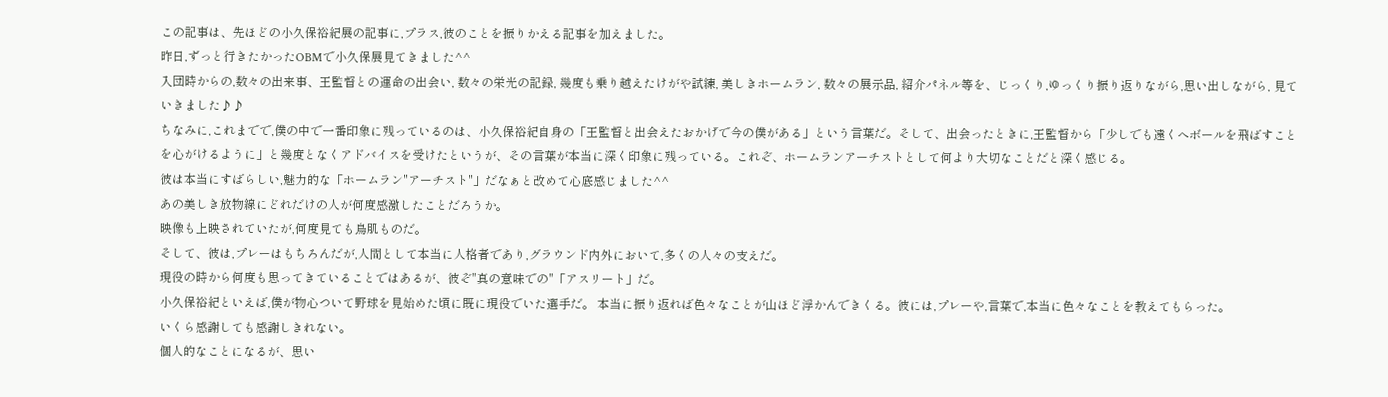この記事は、先ほどの小久保裕紀展の記事に,プラス,彼のことを振りかえる記事を加えました。
昨日,ずっと行きたかったOBMで小久保展見てきました^^
入団時からの,数々の出来事、王監督との運命の出会い, 数々の栄光の記録, 幾度も乗り越えたけがや試練, 美しきホームラン, 数々の展示品, 紹介パネル等を、じっくり,ゆっくり振り返りながら,思い出しながら, 見ていきました♪♪
ちなみに,これまでで,僕の中で一番印象に残っているのは、小久保裕紀自身の「王監督と出会えたおかげで今の僕がある」という言葉だ。そして、出会ったときに,王監督から「少しでも遠くへボールを飛ばすことを心がけるように」と幾度となくアドバイスを受けたというが、その言葉が本当に深く印象に残っている。これぞ、ホームランアーチストとして何より大切なことだと深く感じる。
彼は本当にすばらしい,魅力的な「ホームラン"アーチスト"」だなぁと改めて心底感じました^^
あの美しき放物線にどれだけの人が何度感激したことだろうか。
映像も上映されていたが,何度見ても鳥肌ものだ。
そして、彼は,プレーはもちろんだが,人間として本当に人格者であり,グラウンド内外において,多くの人々の支えだ。
現役の時から何度も思ってきていることではあるが、彼ぞ"真の意味での"「アスリート」だ。
小久保裕紀といえば,僕が物心ついて野球を見始めた頃に既に現役でいた選手だ。 本当に振り返れば色々なことが山ほど浮かんできくる。彼には,プレーや,言葉で,本当に色々なことを教えてもらった。
いくら感謝しても感謝しきれない。
個人的なことになるが、思い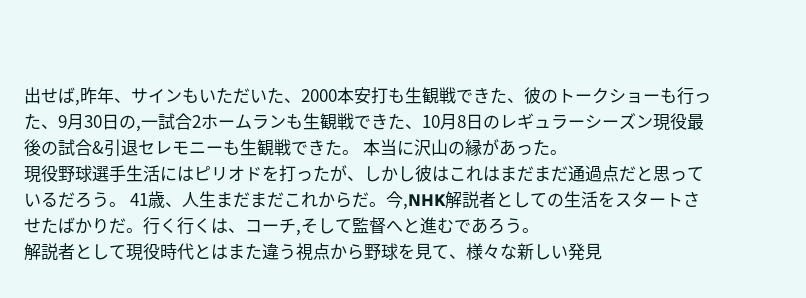出せば,昨年、サインもいただいた、2000本安打も生観戦できた、彼のトークショーも行った、9月30日の,一試合2ホームランも生観戦できた、10月8日のレギュラーシーズン現役最後の試合&引退セレモニーも生観戦できた。 本当に沢山の縁があった。
現役野球選手生活にはピリオドを打ったが、しかし彼はこれはまだまだ通過点だと思っているだろう。 41歳、人生まだまだこれからだ。今,NHK解説者としての生活をスタートさせたばかりだ。行く行くは、コーチ,そして監督へと進むであろう。
解説者として現役時代とはまた違う視点から野球を見て、様々な新しい発見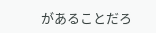があることだろ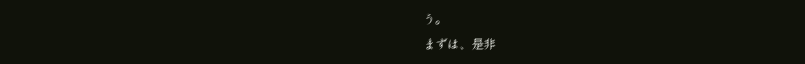う。
まずは、是非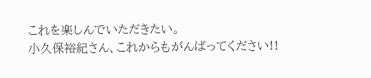これを楽しんでいただきたい。
小久保裕紀さん、これからもがんばってください!!